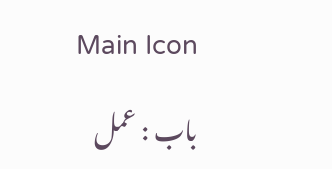Main Icon

باب : عمل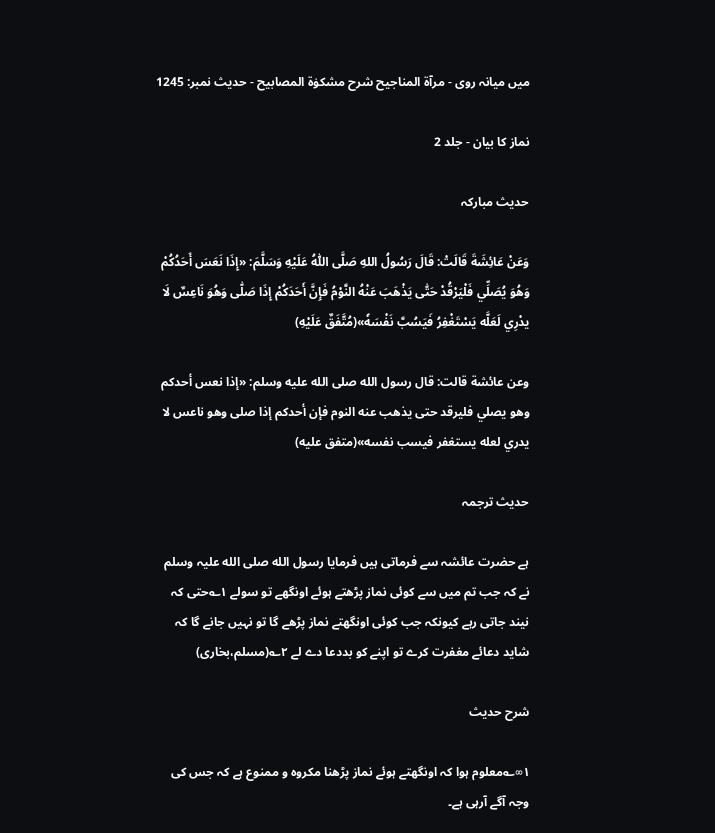میں میانہ روی - مرآۃ المناجیح شرح مشکوٰۃ المصابیح - حدیث نمبر: 1245

نماز کا بیان - جلد 2

حدیث مبارکہ

وَعَنْ عَائِشَةَ قَالَتْ: قَالَ رَسُولُ اللهِ صَلَّى اللّٰهُ عَلَيْهِ وَسَلَّمَ: «إِذَا نَعَسَ أَحَدُكُمْ وَهُوَ يُصَلِّي فَلْيَرْقُدْ حَتّٰى يَذْهَبَ عَنْهُ النَّوْمُ فَإِنَّ أَحَدَكُمْ إِذَا صَلّٰى وَهُوَ نَاعِسٌ لَا يدْرِي لَعَلَّه يَسْتَغْفِرُ فَيَسُبَّ نَفْسَهٗ»(مُتَّفَقٌ عَلَيْهِ)

وعن عائشة قالت: قال رسول الله صلى الله عليه وسلم: «إذا نعس أحدكم وهو يصلي فليرقد حتى يذهب عنه النوم فإن أحدكم إذا صلى وهو ناعس لا يدري لعله يستغفر فيسب نفسه»(متفق عليه)

حدیث ترجمہ

ہے حضرت عائشہ سے فرماتی ہیں فرمایا رسول الله صلی الله علیہ وسلم نے کہ جب تم میں سے کوئی نماز پڑھتے ہوئے اونگھے تو سولے ۱؎حتی کہ نیند جاتی رہے کیونکہ جب کوئی اونگھتے نماز پڑھے گا تو نہیں جانے گا کہ شاید دعائے مغفرت کرے تو اپنے کو بددعا دے لے ۲؎(مسلم،بخاری)

شرح حدیث

۱∞؎معلوم ہوا کہ اونگھتے ہوئے نماز پڑھنا مکروہ و ممنوع ہے کہ جس کی وجہ آگے آرہی ہے۔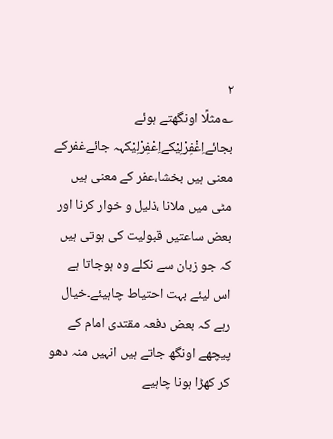۲
؎مثلًا اونگھتے ہوئے بجائےاِغْفِرْلِیْکےاِعْفِرْلِیْکہہ جائےغفرکے معنی ہیں بخشا،عفر کے معنی ہیں مٹی میں ملانا ،ذلیل و خوار کرنا اور بعض ساعتیں قبولیت کی ہوتی ہیں کہ جو زبان سے نکلے وہ ہوجاتا ہے اس لیئے بہت احتیاط چاہیئے۔خیال رہے کہ بعض دفعہ مقتدی امام کے پیچھے اونگھ جاتے ہیں انہیں منہ دھو کر کھڑا ہونا چاہیے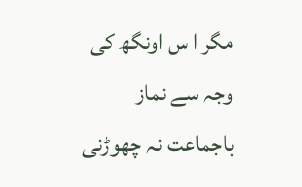مگر ا س اونگھ کی وجہ سے نماز باجماعت نہ چھوڑنی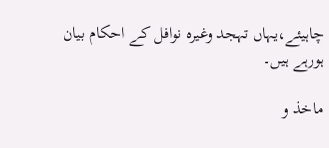چاہیئے،یہاں تہجد وغیرہ نوافل کے احکام بیان ہورہے ہیں۔

ماخذ و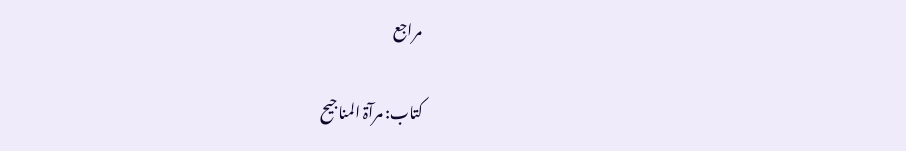مراجع

کتاب: مرآۃ المناجیح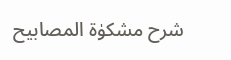شرح مشکوٰۃ المصابیح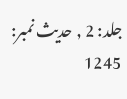جلد: 2 , حدیث نمبر: 1245